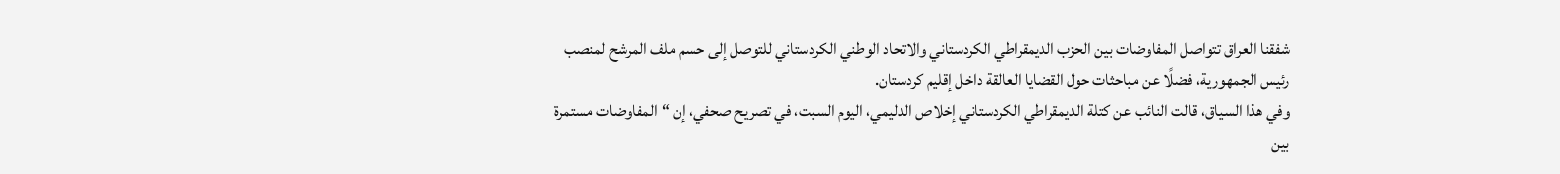شفقنا العراق تتواصل المفاوضات بين الحزب الديمقراطي الكردستاني والاتحاد الوطني الكردستاني للتوصل إلى حسم ملف المرشح لمنصب رئيس الجمهورية، فضلًا عن مباحثات حول القضايا العالقة داخل إقليم كردستان.
وفي هذا السياق، قالت النائب عن كتلة الديمقراطي الكردستاني إخلاص الدليمي، اليوم السبت، في تصريح صحفي، إن “المفاوضات مستمرة بين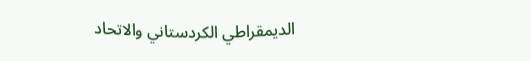الديمقراطي الكردستاني والاتحاد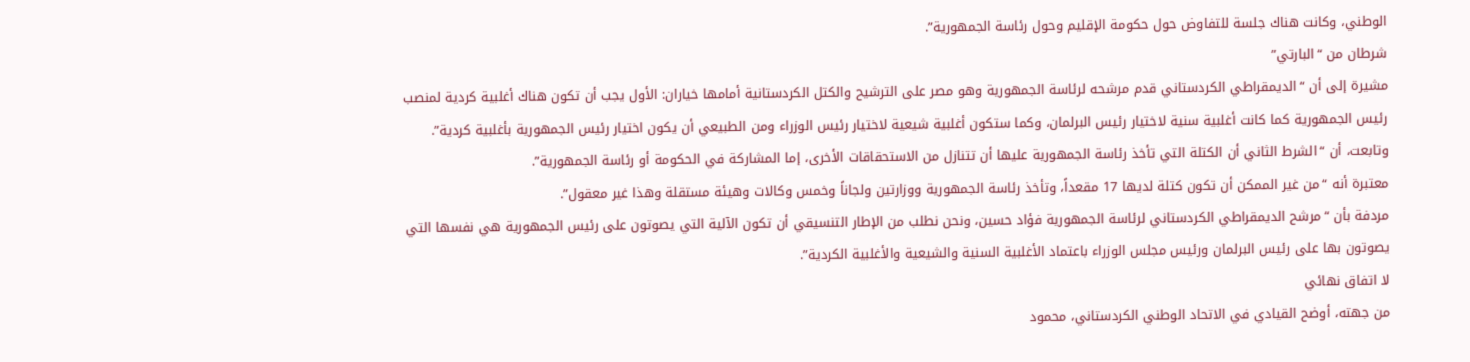الوطني، وكانت هناك جلسة للتفاوض حول حكومة الإقليم وحول رئاسة الجمهورية”.
شرطان من “البارتي”
مشيرة إلى أن “الديمقراطي الكردستاني قدم مرشحه لرئاسة الجمهورية وهو مصر على الترشيح والكتل الكردستانية أمامها خياران: الأول يجب أن تكون هناك أغلبية كردية لمنصب رئيس الجمهورية كما كانت أغلبية سنية لاختيار رئيس البرلمان، وكما ستكون أغلبية شيعية لاختيار رئيس الوزراء ومن الطبيعي أن يكون اختيار رئيس الجمهورية بأغلبية كردية”.
وتابعت، أن “الشرط الثاني أن الكتلة التي تأخذ رئاسة الجمهورية عليها أن تتنازل من الاستحقاقات الأخرى، إما المشاركة في الحكومة أو رئاسة الجمهورية”.
معتبرة أنه “من غير الممكن أن تكون كتلة لديها 17 مقعداً، وتأخذ رئاسة الجمهورية ووزارتين ولجاناً وخمس وكالات وهيئة مستقلة وهذا غير معقول”.
مردفة بأن “مرشح الديمقراطي الكردستاني لرئاسة الجمهورية فؤاد حسين، ونحن نطلب من الإطار التنسيقي أن تكون الآلية التي يصوتون على رئيس الجمهورية هي نفسها التي يصوتون بها على رئيس البرلمان ورئيس مجلس الوزراء باعتماد الأغلبية السنية والشيعية والأغلبية الكردية”.
لا اتفاق نهائي
من جهته، أوضح القيادي في الاتحاد الوطني الكردستاني، محمود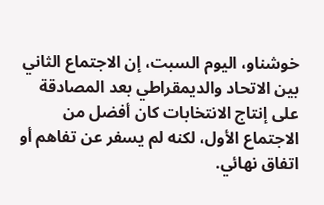خوشناو، اليوم السبت، إن الاجتماع الثاني بين الاتحاد والديمقراطي بعد المصادقة على إنتاج الانتخابات كان أفضل من الاجتماع الأول، لكنه لم يسفر عن تفاهم أو اتفاق نهائي.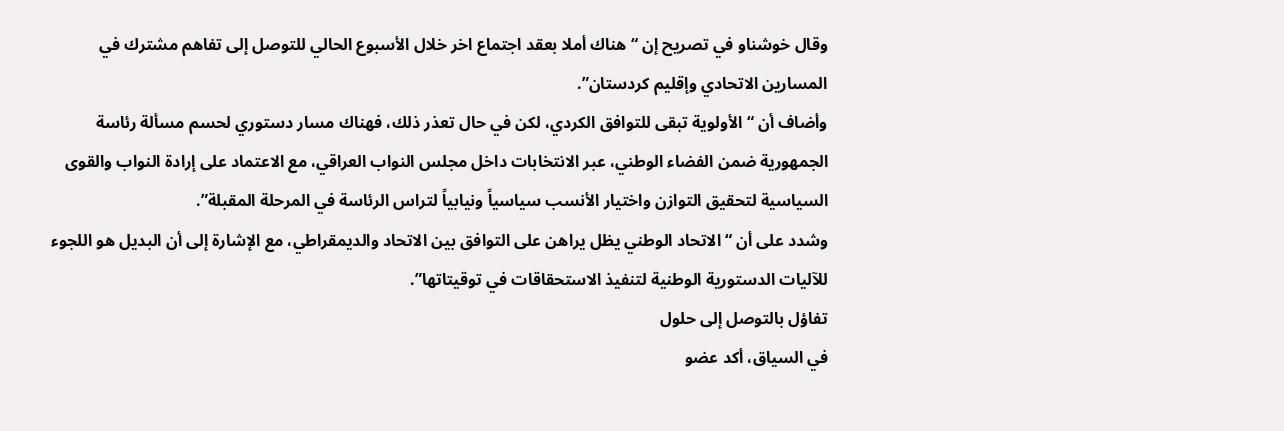وقال خوشناو في تصريح إن “هناك أملا بعقد اجتماع اخر خلال الأسبوع الحالي للتوصل إلى تفاهم مشترك في المسارين الاتحادي وإقليم كردستان”.
وأضاف أن “الأولوية تبقى للتوافق الكردي، لكن في حال تعذر ذلك، فهناك مسار دستوري لحسم مسألة رئاسة الجمهورية ضمن الفضاء الوطني، عبر الانتخابات داخل مجلس النواب العراقي، مع الاعتماد على إرادة النواب والقوى السياسية لتحقيق التوازن واختيار الأنسب سياسياً ونيابياً لتراس الرئاسة في المرحلة المقبلة”.
وشدد على أن “الاتحاد الوطني يظل يراهن على التوافق بين الاتحاد والديمقراطي، مع الإشارة إلى أن البديل هو اللجوء للآليات الدستورية الوطنية لتنفيذ الاستحقاقات في توقيتاتها”.
تفاؤل بالتوصل إلى حلول
في السياق، أكد عضو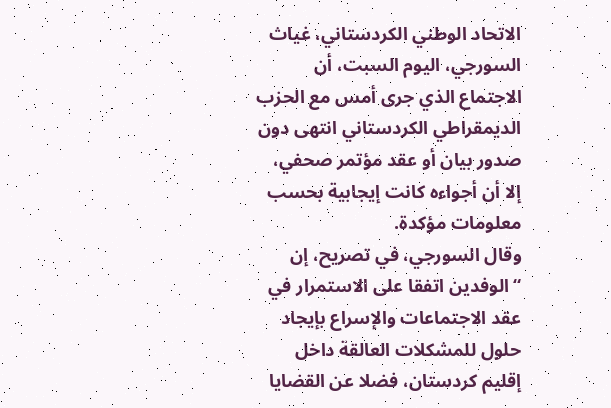الاتحاد الوطني الكردستاني، غياث السورجي، اليوم السبت، أن الاجتماع الذي جرى أمس مع الحزب الديمقراطي الكردستاني انتهى دون صدور بيان أو عقد مؤتمر صحفي، إلا أن أجواءه كانت إيجابية بحسب معلومات مؤكدة.
وقال السورجي، في تصريح، إن “الوفدين اتفقا على الاستمرار في عقد الاجتماعات والإسراع بإيجاد حلول للمشكلات العالقة داخل إقليم كردستان، فضلا عن القضايا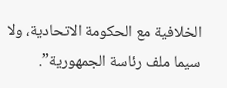الخلافية مع الحكومة الاتحادية، ولا سيما ملف رئاسة الجمهورية”.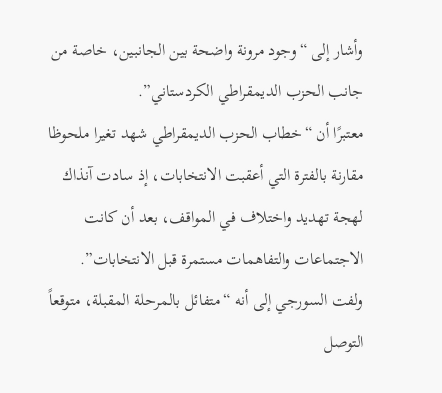وأشار إلى “وجود مرونة واضحة بين الجانبين، خاصة من جانب الحزب الديمقراطي الكردستاني”.
معتبرًا أن “خطاب الحزب الديمقراطي شهد تغيرا ملحوظا مقارنة بالفترة التي أعقبت الانتخابات، إذ سادت آنذاك لهجة تهديد واختلاف في المواقف، بعد أن كانت الاجتماعات والتفاهمات مستمرة قبل الانتخابات”.
ولفت السورجي إلى أنه “متفائل بالمرحلة المقبلة، متوقعاً التوصل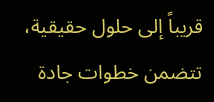قريباً إلى حلول حقيقية، تتضمن خطوات جادة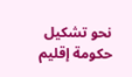نحو تشكيل حكومة إقليم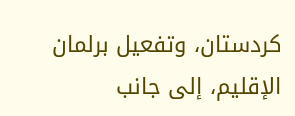كردستان، وتفعيل برلمان الإقليم، إلى جانب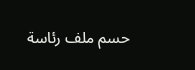حسم ملف رئاسة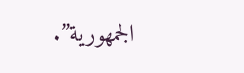الجمهورية”.